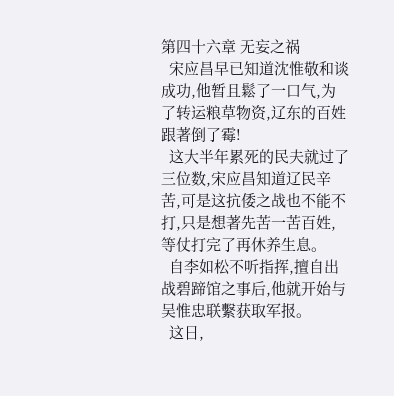第四十六章 无妄之祸
  宋应昌早已知道沈惟敬和谈成功,他暂且鬆了一口气,为了转运粮草物资,辽东的百姓跟著倒了霉!
  这大半年累死的民夫就过了三位数,宋应昌知道辽民辛苦,可是这抗倭之战也不能不打,只是想著先苦一苦百姓,等仗打完了再休养生息。
  自李如松不听指挥,擅自出战碧蹄馆之事后,他就开始与吴惟忠联繫获取军报。
  这日,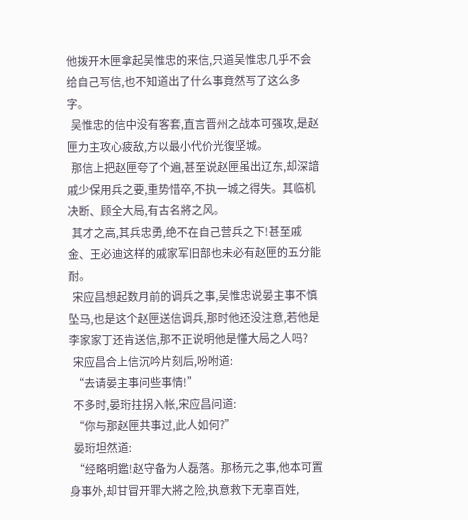他拨开木匣拿起吴惟忠的来信,只道吴惟忠几乎不会给自己写信,也不知道出了什么事竟然写了这么多字。
  吴惟忠的信中没有客套,直言晋州之战本可强攻,是赵匣力主攻心疲敌,方以最小代价光復坚城。
  那信上把赵匣夸了个遍,甚至说赵匣虽出辽东,却深諳戚少保用兵之要,重势惜卒,不执一城之得失。其临机决断、顾全大局,有古名將之风。
  其才之高,其兵忠勇,绝不在自己营兵之下!甚至戚金、王必迪这样的戚家军旧部也未必有赵匣的五分能耐。
  宋应昌想起数月前的调兵之事,吴惟忠说晏主事不慎坠马,也是这个赵匣送信调兵,那时他还没注意,若他是李家家丁还肯送信,那不正说明他是懂大局之人吗?
  宋应昌合上信沉吟片刻后,吩咐道:
  “去请晏主事问些事情!”
  不多时,晏珩拄拐入帐,宋应昌问道:
  “你与那赵匣共事过,此人如何?”
  晏珩坦然道:
  “经略明鑑!赵守备为人磊落。那杨元之事,他本可置身事外,却甘冒开罪大將之险,执意救下无辜百姓,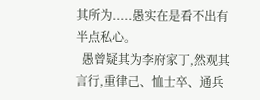其所为.....愚实在是看不出有半点私心。
  愚曾疑其为李府家丁,然观其言行,重律己、恤士卒、通兵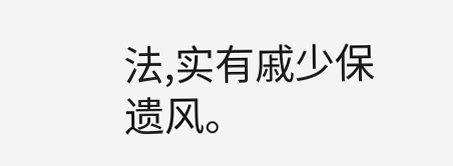法,实有戚少保遗风。